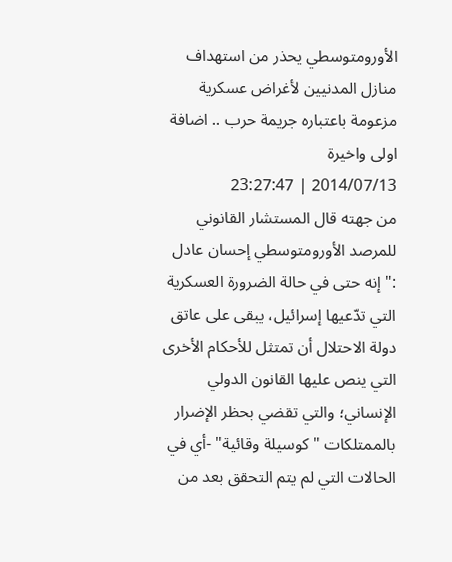الأورومتوسطي يحذر من استهداف منازل المدنيين لأغراض عسكرية مزعومة باعتباره جريمة حرب .. اضافة اولى واخيرة
2014/07/13 | 23:27:47
من جهته قال المستشار القانوني للمرصد الأورومتوسطي إحسان عادل :" إنه حتى في حالة الضرورة العسكرية التي تدّعيها إسرائيل، يبقى على عاتق دولة الاحتلال أن تمتثل للأحكام الأخرى التي ينص عليها القانون الدولي الإنساني؛ والتي تقضي بحظر الإضرار بالممتلكات "كوسيلة وقائية" -أي في الحالات التي لم يتم التحقق بعد من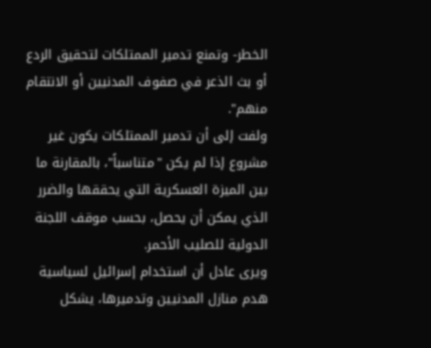الخطر- وتمنع تدمير الممتلكات لتحقيق الردع أو بث الذعر في صفوف المدنيين أو الانتقام منهم".
ولفت إلى أن تدمير الممتلكات يكون غير مشروع إذا لم يكن "متناسباً"، بالمقارنة ما بين الميزة العسكرية التي يحققها والضرر الذي يمكن أن يحصل، بحسب موقف اللجنة الدولية للصليب الأحمر.
ويرى عادل أن استخدام إسرائيل لسياسية هدم منازل المدنيين وتدميرها، يشكل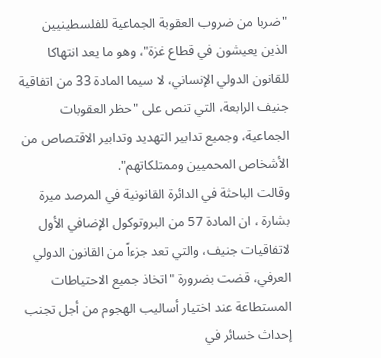"ضربا من ضروب العقوبة الجماعية للفلسطينيين الذين يعيشون في قطاع غزة"، وهو ما يعد انتهاكا للقانون الدولي الإنساني، لا سيما المادة 33 من اتفاقية جنيف الرابعة، التي تنص على "حظر العقوبات الجماعية، وجميع تدابير التهديد وتدابير الاقتصاص من الأشخاص المحميين وممتلكاتهم".
وقالت الباحثة في الدائرة القانونية في المرصد ميرة بشارة ، ان المادة 57 من البروتوكول الإضافي الأول لاتفاقيات جنيف، والتي تعد جزءاً من القانون الدولي العرفي، قضت بضرورة "اتخاذ جميع الاحتياطات المستطاعة عند اختيار أساليب الهجوم من أجل تجنب إحداث خسائر في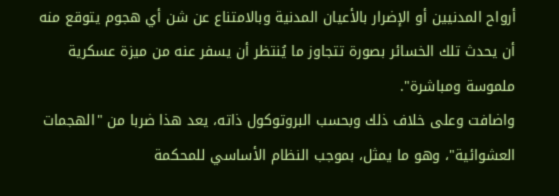أرواح المدنيين أو الإضرار بالأعيان المدنية وبالامتناع عن شن أي هجوم يتوقع منه أن يحدث تلك الخسائر بصورة تتجاوز ما يُنتظر أن يسفر عنه من ميزة عسكرية ملموسة ومباشرة".
واضافت وعلى خلاف ذلك وبحسب البروتوكول ذاته، يعد هذا ضربا من "الهجمات العشوائية"، وهو ما يمثل، بموجب النظام الأساسي للمحكمة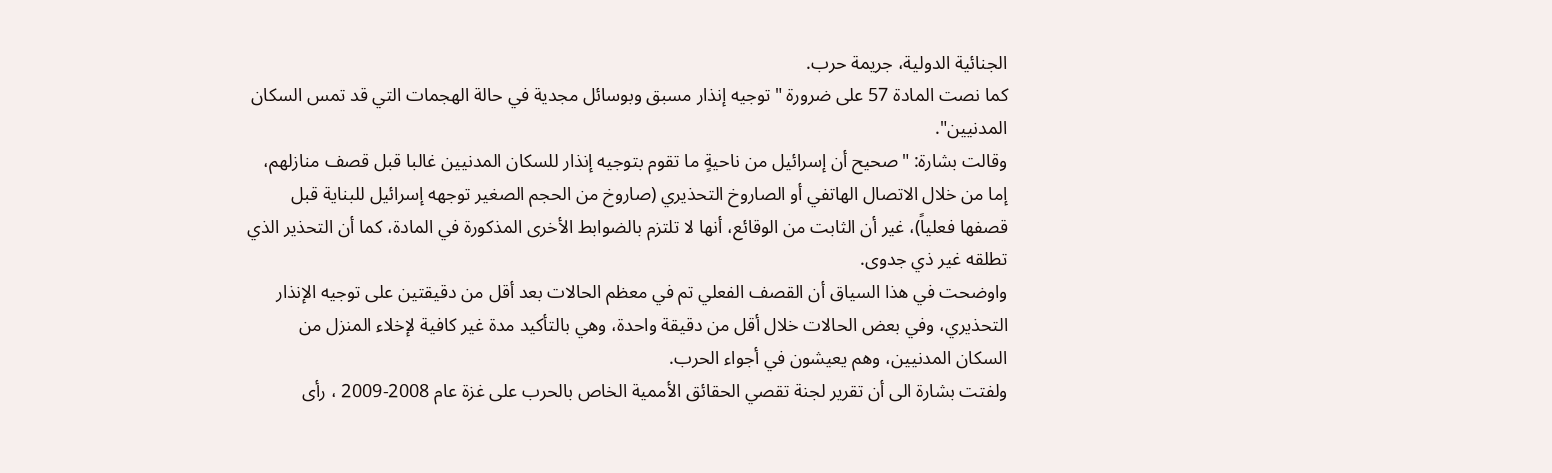الجنائية الدولية، جريمة حرب.
كما نصت المادة 57 على ضرورة "توجيه إنذار مسبق وبوسائل مجدية في حالة الهجمات التي قد تمس السكان المدنيين".
وقالت بشارة: "صحيح أن إسرائيل من ناحيةٍ ما تقوم بتوجيه إنذار للسكان المدنيين غالبا قبل قصف منازلهم، إما من خلال الاتصال الهاتفي أو الصاروخ التحذيري (صاروخ من الحجم الصغير توجهه إسرائيل للبناية قبل قصفها فعلياً)، غير أن الثابت من الوقائع، أنها لا تلتزم بالضوابط الأخرى المذكورة في المادة، كما أن التحذير الذي تطلقه غير ذي جدوى.
واوضحت في هذا السياق أن القصف الفعلي تم في معظم الحالات بعد أقل من دقيقتين على توجيه الإنذار التحذيري، وفي بعض الحالات خلال أقل من دقيقة واحدة، وهي بالتأكيد مدة غير كافية لإخلاء المنزل من السكان المدنيين، وهم يعيشون في أجواء الحرب.
ولفتت بشارة الى أن تقرير لجنة تقصي الحقائق الأممية الخاص بالحرب على غزة عام 2008-2009 ، رأى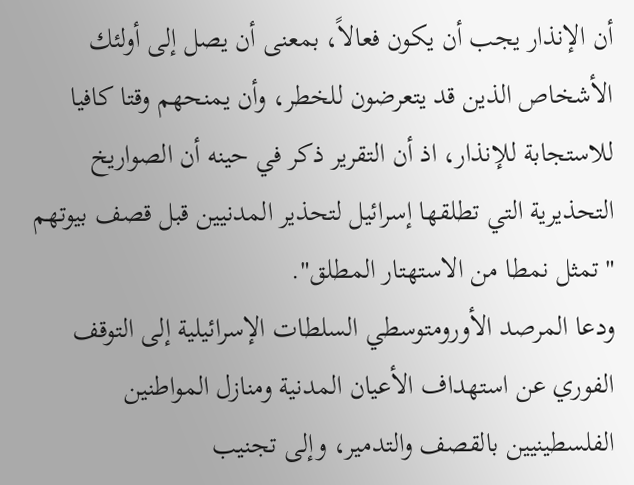أن الإنذار يجب أن يكون فعالاً، بمعنى أن يصل إلى أولئك الأشخاص الذين قد يتعرضون للخطر، وأن يمنحهم وقتا كافيا للاستجابة للإنذار، اذ أن التقرير ذكر في حينه أن الصواريخ التحذيرية التي تطلقها إسرائيل لتحذير المدنيين قبل قصف بيوتهم "تمثل نمطا من الاستهتار المطلق".
ودعا المرصد الأورومتوسطي السلطات الإسرائيلية إلى التوقف الفوري عن استهداف الأعيان المدنية ومنازل المواطنين الفلسطينيين بالقصف والتدمير، وإلى تجنيب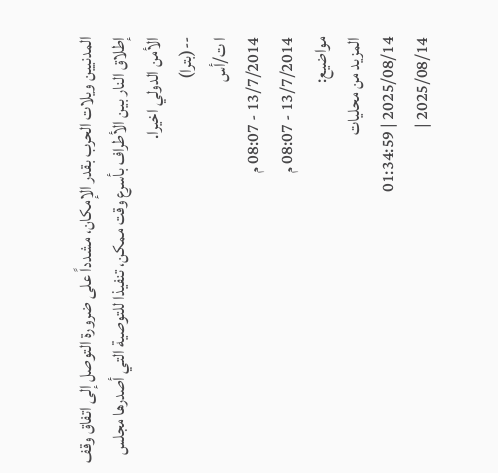المدنيين ويلات الحرب بقدر الإمكان، مشدداً على ضرورة التوصل إلى اتفاق وقف إطلاق النار بين الأطراف بأسرع وقت ممكن، تنفيذا للتوصية التي أصدرها مجلس الأمن الدولي اخيرا.
--(بترا)
ا ت/أس
13/7/2014 - 08:07 م
13/7/2014 - 08:07 م
مواضيع:
المزيد من محليات
2025/08/14 | 01:34:59
2025/08/14 |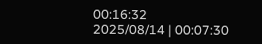00:16:32
2025/08/14 | 00:07:30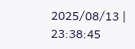2025/08/13 | 23:38:45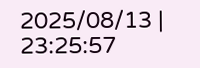2025/08/13 | 23:25:57